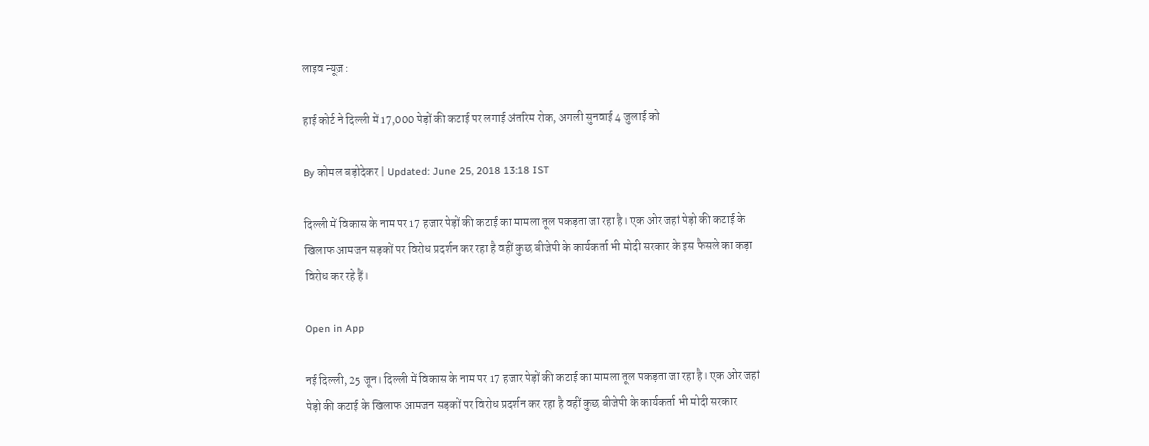लाइव न्यूज़ :

हाई कोर्ट ने दिल्ली में 17,000 पेड़ों की कटाई पर लगाई अंतरिम रोक, अगली सुनवाई 4 जुलाई को

By कोमल बड़ोदेकर | Updated: June 25, 2018 13:18 IST

दिल्ली में विकास के नाम पर 17 हजार पेड़ों की कटाई का मामला तूल पकड़ता जा रहा है। एक ओर जहां पेड़ो की कटाई के खिलाफ आमजन सड़कों पर विरोध प्रदर्शन कर रहा है वहीं कुछ बीजेपी के कार्यकर्ता भी मोदी सरकार के इस फैसले का कड़ा विरोध कर रहे हैं।

Open in App

नई दिल्ली, 25 जून। दिल्ली में विकास के नाम पर 17 हजार पेड़ों की कटाई का मामला तूल पकड़ता जा रहा है। एक ओर जहां पेड़ो की कटाई के खिलाफ आमजन सड़कों पर विरोध प्रदर्शन कर रहा है वहीं कुछ बीजेपी के कार्यकर्ता भी मोदी सरकार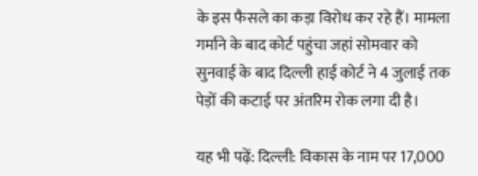के इस फैसले का कड़ा विरोध कर रहे हैं। मामला गर्माने के बाद कोर्ट पहुंचा जहां सोमवार को सुनवाई के बाद दिल्ली हाई कोर्ट ने 4 जुलाई तक पेड़ों की कटाई पर अंतरिम रोक लगा दी है।

यह भी पढ़ें: दिल्ली: विकास के नाम पर 17,000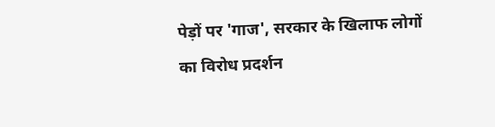पेड़ों पर 'गाज', सरकार के खिलाफ लोगों का विरोध प्रदर्शन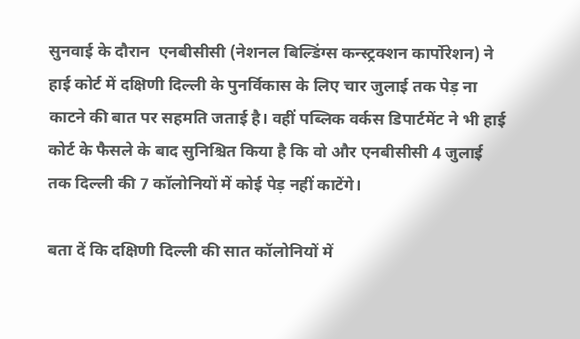सुनवाई के दौरान  एनबीसीसी (नेशनल बिल्डिंग्स कन्स्ट्रक्शन कार्पोरेशन) ने हाई कोर्ट में दक्षिणी दिल्ली के पुनर्विकास के लिए चार जुलाई तक पेड़ ना काटने की बात पर सहमति जताई है। वहीं पब्लिक वर्कस डिपार्टमेंट ने भी हाई कोर्ट के फैसले के बाद सुनिश्चित किया है कि वो और एनबीसीसी 4 जुलाई तक दिल्ली की 7 कॉलोनियों में कोई पेड़ नहीं काटेंगे।

बता दें कि दक्षिणी दिल्ली की सात कॉलोनियों में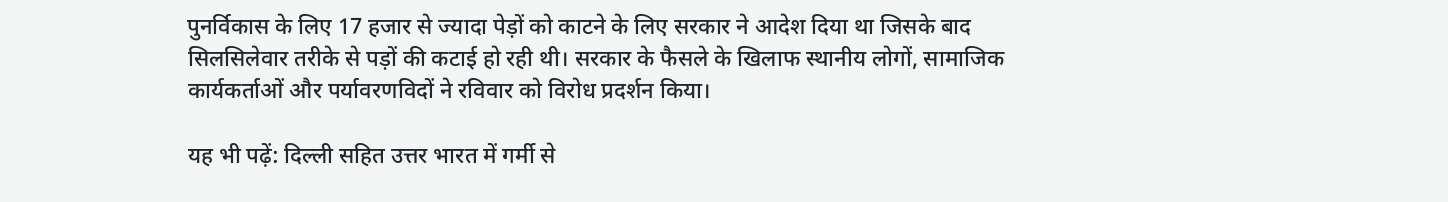पुनर्विकास के लिए 17 हजार से ज्यादा पेड़ों को काटने के लिए सरकार ने आदेश दिया था जिसके बाद सिलसिलेवार तरीके से पड़ों की कटाई हो रही थी। सरकार के फैसले के खिलाफ स्थानीय लोगों, सामाजिक कार्यकर्ताओं और पर्यावरणविदों ने रविवार को विरोध प्रदर्शन किया।

यह भी पढ़ें: दिल्ली सहित उत्तर भारत में गर्मी से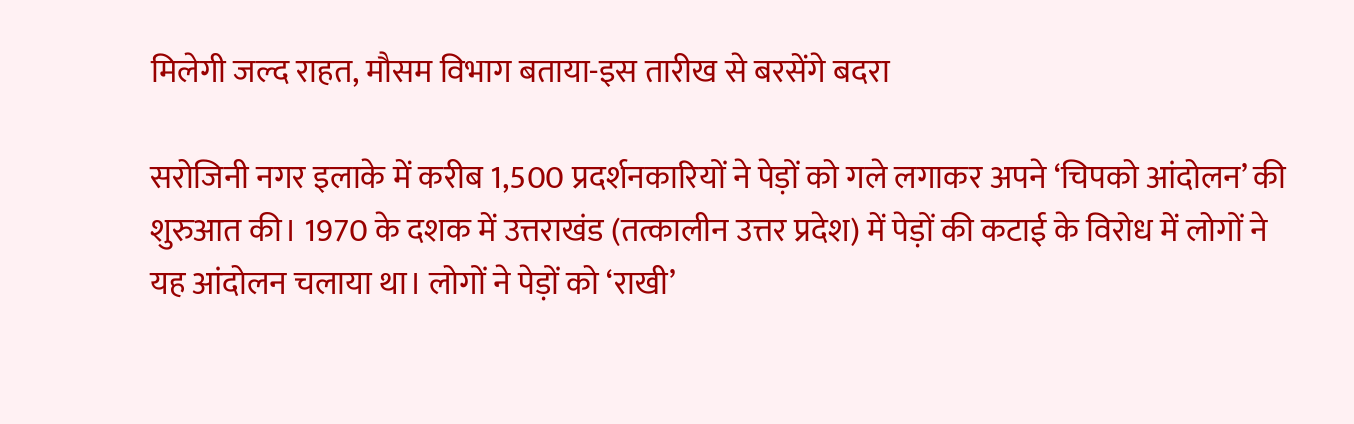मिलेगी जल्द राहत, मौसम विभाग बताया-इस तारीख से बरसेंगे बदरा

सरोजिनी नगर इलाके में करीब 1,500 प्रदर्शनकारियों ने पेड़ों को गले लगाकर अपने ‘चिपको आंदोलन’ की शुरुआत की। 1970 के दशक में उत्तराखंड (तत्कालीन उत्तर प्रदेश) में पेड़ों की कटाई के विरोध में लोगों ने यह आंदोलन चलाया था। लोगों ने पेड़ों को ‘राखी’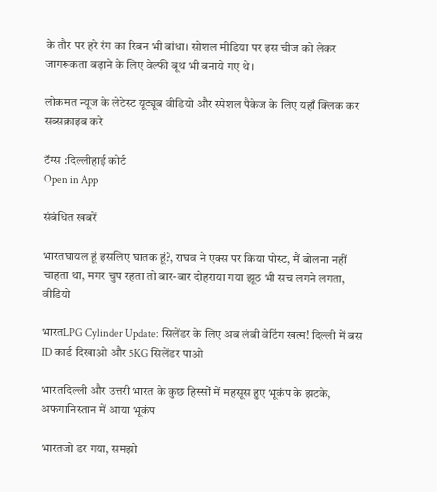के तौर पर हरे रंग का रिबन भी बांधा। सोशल मीडिया पर इस चीज को लेकर जागरूकता बढ़ाने के लिए वेल्फी बूथ भी बनाये गए थे।

लोकमत न्यूज के लेटेस्ट यूट्यूब वीडियो और स्पेशल पैकेज के लिए यहाँ क्लिक कर सब्सक्राइब करे

टॅग्स :दिल्लीहाई कोर्ट
Open in App

संबंधित खबरें

भारतघायल हूं इसलिए घातक हूं?, राघव ने एक्स पर किया पोस्ट, मैं बोलना नहीं चाहता था, मगर चुप रहता तो बार-बार दोहराया गया झूठ भी सच लगने लगता, वीडियो

भारतLPG Cylinder Update: सिलेंडर के लिए अब लंबी वेटिंग खत्म! दिल्ली में बस ID कार्ड दिखाओ और 5KG सिलेंडर पाओ

भारतदिल्ली और उत्तरी भारत के कुछ हिस्सों में महसूस हुए भूकंप के झटके, अफगानिस्तान में आया भूकंप

भारतजो डर गया, समझो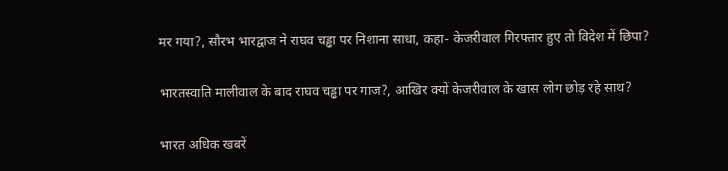मर गया?, सौरभ भारद्वाज ने राघव चड्ढा पर निशाना साधा, कहा- केजरीवाल गिरफ्तार हुए तो विदेश में छिपा?

भारतस्वाति मालीवाल के बाद राघव चड्ढा पर गाज?, आखिर क्यों केजरीवाल के खास लोग छोड़ रहे साथ?

भारत अधिक खबरें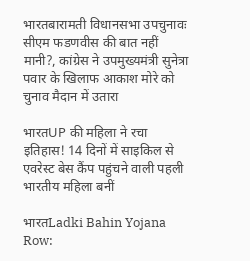भारतबारामती विधानसभा उपचुनावः सीएम फडणवीस की बात नहीं मानी?, कांग्रेस ने उपमुख्यमंत्री सुनेत्रा पवार के खिलाफ आकाश मोरे को चुनाव मैदान में उतारा

भारतUP की महिला ने रचा इतिहास! 14 दिनों में साइकिल से एवरेस्ट बेस कैंप पहुंचने वाली पहली भारतीय महिला बनीं

भारतLadki Bahin Yojana Row: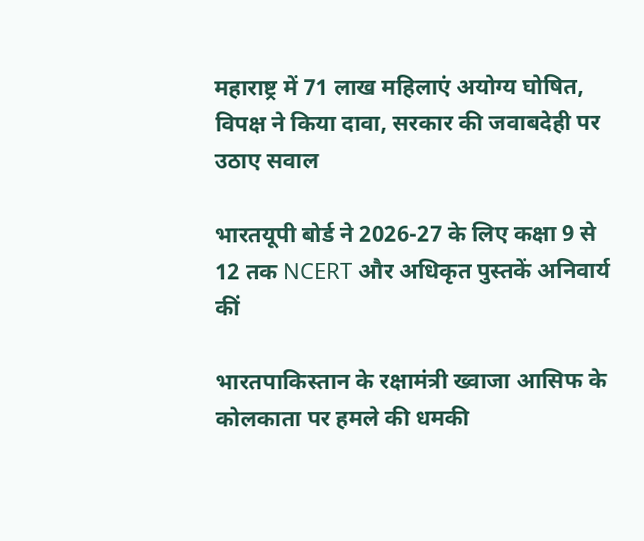महाराष्ट्र में 71 लाख महिलाएं अयोग्य घोषित, विपक्ष ने किया दावा, सरकार की जवाबदेही पर उठाए सवाल

भारतयूपी बोर्ड ने 2026-27 के लिए कक्षा 9 से 12 तक NCERT और अधिकृत पुस्तकें अनिवार्य कीं

भारतपाकिस्तान के रक्षामंत्री ख्वाजा आसिफ के कोलकाता पर हमले की धमकी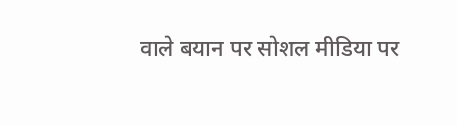वाले बयान पर सोशल मीडिया पर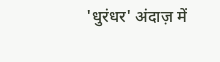'धुरंधर' अंदाज़ में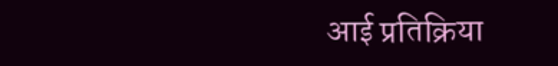आई प्रतिक्रिया